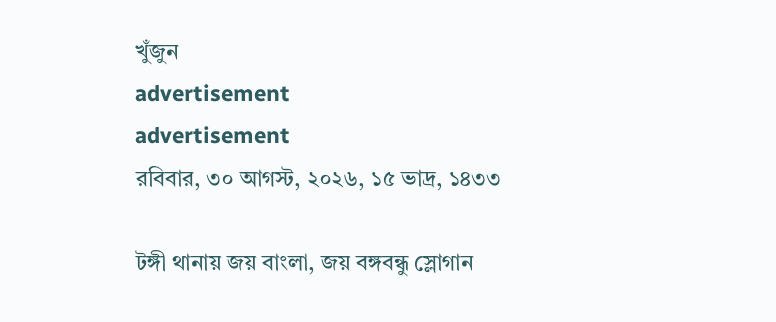খুঁজুন
advertisement
advertisement
রবিবার, ৩০ আগস্ট, ২০২৬, ১৫ ভাদ্র, ১৪৩৩

টঙ্গী থানায় জয় বাংলা, জয় বঙ্গবন্ধু স্লোগান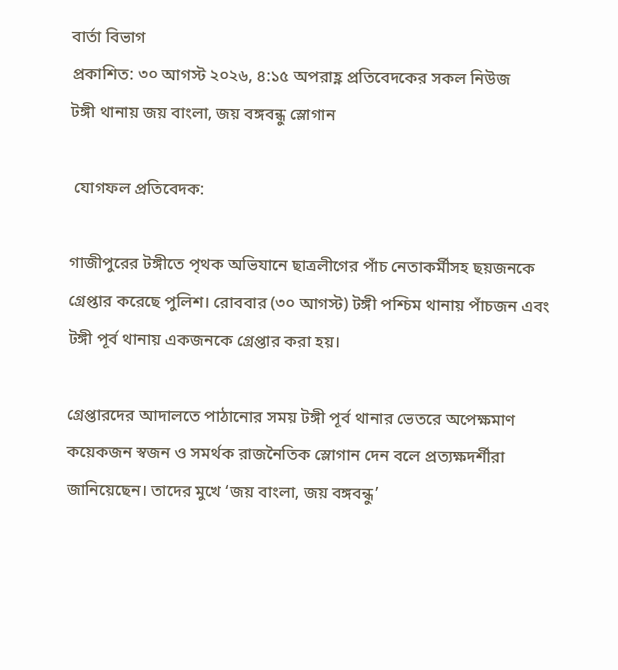বার্তা বিভাগ
প্রকাশিত: ৩০ আগস্ট ২০২৬, ৪:১৫ অপরাহ্ণ প্রতিবেদকের সকল নিউজ
টঙ্গী থানায় জয় বাংলা, জয় বঙ্গবন্ধু স্লোগান

 যোগফল প্রতিবেদক:

গাজীপুরের টঙ্গীতে পৃথক অভিযানে ছাত্রলীগের পাঁচ নেতাকর্মীসহ ছয়জনকে গ্রেপ্তার করেছে পুলিশ। রোববার (৩০ আগস্ট) টঙ্গী পশ্চিম থানায় পাঁচজন এবং টঙ্গী পূর্ব থানায় একজনকে গ্রেপ্তার করা হয়।

গ্রেপ্তারদের আদালতে পাঠানোর সময় টঙ্গী পূর্ব থানার ভেতরে অপেক্ষমাণ কয়েকজন স্বজন ও সমর্থক রাজনৈতিক স্লোগান দেন বলে প্রত্যক্ষদর্শীরা জানিয়েছেন। তাদের মুখে ‘জয় বাংলা, জয় বঙ্গবন্ধু’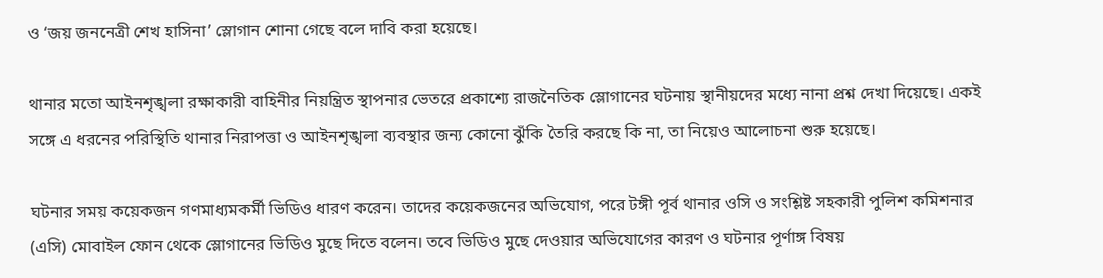ও ‘জয় জননেত্রী শেখ হাসিনা’ স্লোগান শোনা গেছে বলে দাবি করা হয়েছে।

থানার মতো আইনশৃঙ্খলা রক্ষাকারী বাহিনীর নিয়ন্ত্রিত স্থাপনার ভেতরে প্রকাশ্যে রাজনৈতিক স্লোগানের ঘটনায় স্থানীয়দের মধ্যে নানা প্রশ্ন দেখা দিয়েছে। একই সঙ্গে এ ধরনের পরিস্থিতি থানার নিরাপত্তা ও আইনশৃঙ্খলা ব্যবস্থার জন্য কোনো ঝুঁকি তৈরি করছে কি না, তা নিয়েও আলোচনা শুরু হয়েছে।

ঘটনার সময় কয়েকজন গণমাধ্যমকর্মী ভিডিও ধারণ করেন। তাদের কয়েকজনের অভিযোগ, পরে টঙ্গী পূর্ব থানার ওসি ও সংশ্লিষ্ট সহকারী পুলিশ কমিশনার (এসি) মোবাইল ফোন থেকে স্লোগানের ভিডিও মুছে দিতে বলেন। তবে ভিডিও মুছে দেওয়ার অভিযোগের কারণ ও ঘটনার পূর্ণাঙ্গ বিষয়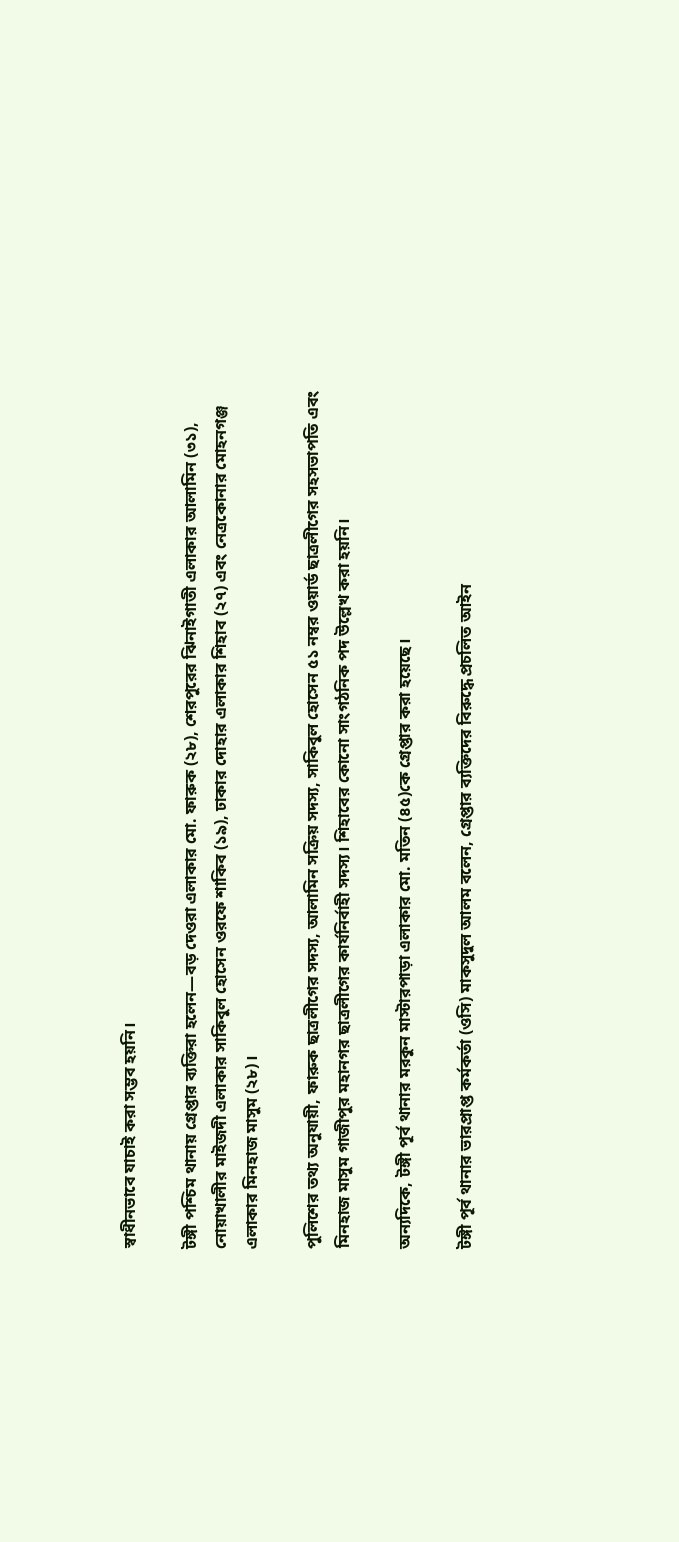স্বাধীনভাবে যাচাই করা সম্ভব হয়নি।

টঙ্গী পশ্চিম থানায় গ্রেপ্তার ব্যক্তিরা হলেন—বড় দেওরা এলাকার মো. ফারুক (২৮), শেরপুরের ঝিনাইগাতী এলাকার আলামিন (৩১), নোয়াখালীর মাইজদী এলাকার সাকিবুল হোসেন ওরফে শাকিব (১৯), ঢাকার দোহার এলাকার শিহাব (২৭) এবং নেত্রকোনার মোহনগঞ্জ এলাকার মিনহাজ মাসুম (২৮)।

পুলিশের তথ্য অনুযায়ী, ফারুক ছাত্রলীগের সদস্য, আলামিন সক্রিয় সদস্য, সাকিবুল হোসেন ৫১ নম্বর ওয়ার্ড ছাত্রলীগের সহসভাপতি এবং মিনহাজ মাসুম গাজীপুর মহানগর ছাত্রলীগের কার্যনির্বাহী সদস্য। শিহাবের কোনো সাংগঠনিক পদ উল্লেখ করা হয়নি।

অন্যদিকে, টঙ্গী পূর্ব থানার মরকুন মাস্টারপাড়া এলাকার মো. মতিন (৪৫)কে গ্রেপ্তার করা হয়েছে।

টঙ্গী পূর্ব থানার ভারপ্রাপ্ত কর্মকর্তা (ওসি) মাকসুদুল আলম বলেন, গ্রেপ্তার ব্যক্তিদের বিরুদ্ধে প্রচলিত আইন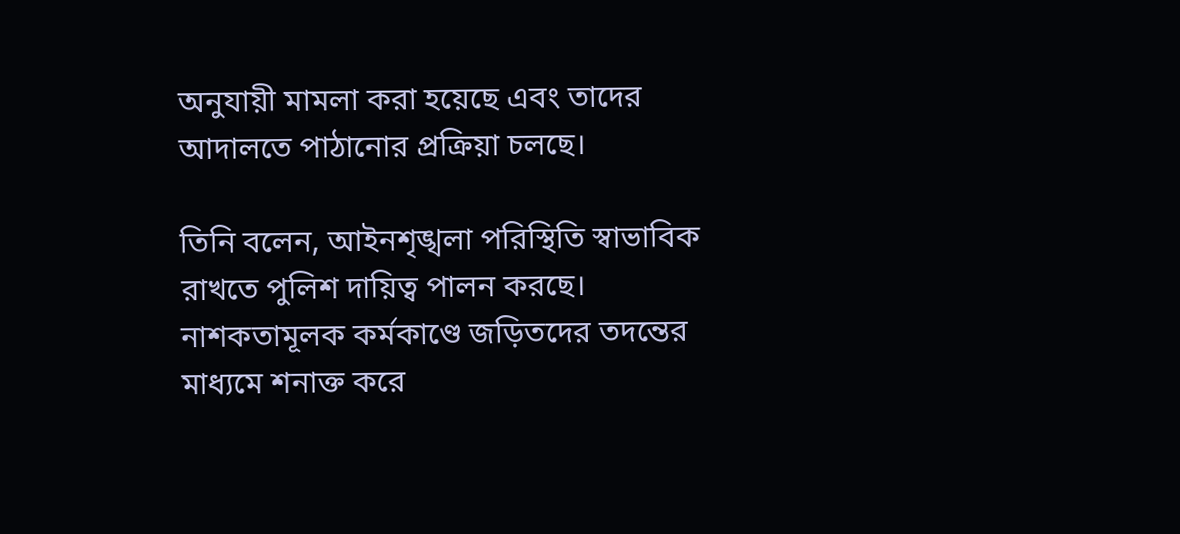অনুযায়ী মামলা করা হয়েছে এবং তাদের আদালতে পাঠানোর প্রক্রিয়া চলছে।

তিনি বলেন, আইনশৃঙ্খলা পরিস্থিতি স্বাভাবিক রাখতে পুলিশ দায়িত্ব পালন করছে। নাশকতামূলক কর্মকাণ্ডে জড়িতদের তদন্তের মাধ্যমে শনাক্ত করে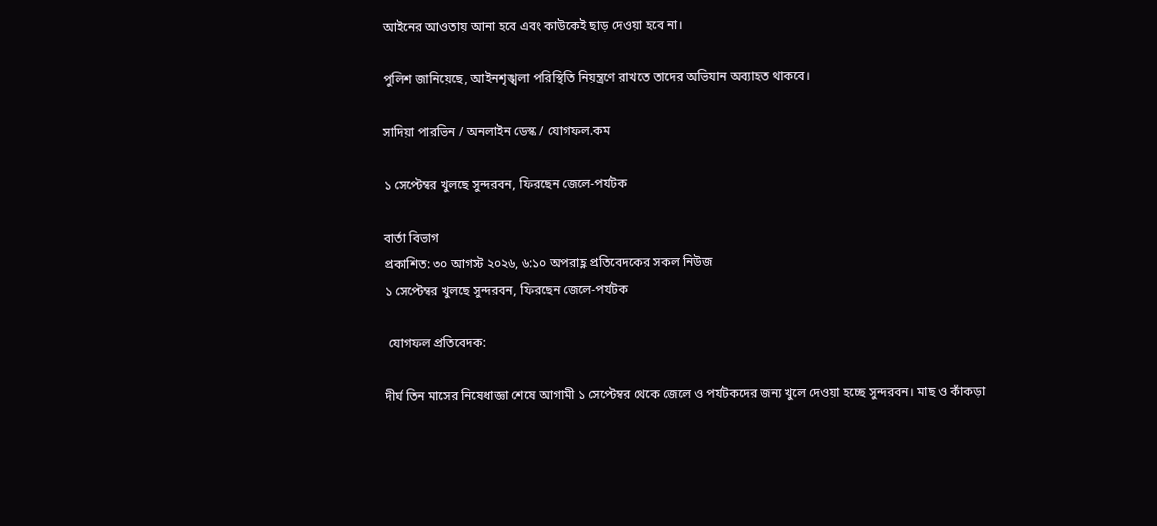আইনের আওতায় আনা হবে এবং কাউকেই ছাড় দেওয়া হবে না।

পুলিশ জানিয়েছে, আইনশৃঙ্খলা পরিস্থিতি নিয়ন্ত্রণে রাখতে তাদের অভিযান অব্যাহত থাকবে।

সাদিয়া পারভিন / অনলাইন ডেস্ক / যোগফল.কম

১ সেপ্টেম্বর খুলছে সুন্দরবন, ফিরছেন জেলে-পর্যটক

বার্তা বিভাগ
প্রকাশিত: ৩০ আগস্ট ২০২৬, ৬:১০ অপরাহ্ণ প্রতিবেদকের সকল নিউজ
১ সেপ্টেম্বর খুলছে সুন্দরবন, ফিরছেন জেলে-পর্যটক

 যোগফল প্রতিবেদক:

দীর্ঘ তিন মাসের নিষেধাজ্ঞা শেষে আগামী ১ সেপ্টেম্বর থেকে জেলে ও পর্যটকদের জন্য খুলে দেওয়া হচ্ছে সুন্দরবন। মাছ ও কাঁকড়া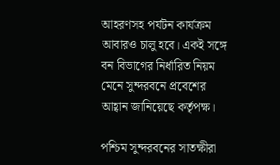আহরণসহ পর্যটন কার্যক্রম আবারও চালু হবে। একই সঙ্গে বন বিভাগের নির্ধারিত নিয়ম মেনে সুন্দরবনে প্রবেশের আহ্বান জানিয়েছে কর্তৃপক্ষ।

পশ্চিম সুন্দরবনের সাতক্ষীরা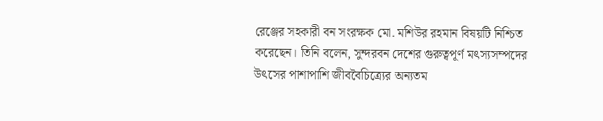রেঞ্জের সহকারী বন সংরক্ষক মো. মশিউর রহমান বিষয়টি নিশ্চিত করেছেন। তিনি বলেন, সুন্দরবন দেশের গুরুত্বপূর্ণ মৎস্যসম্পদের উৎসের পাশাপাশি জীববৈচিত্র্যের অন্যতম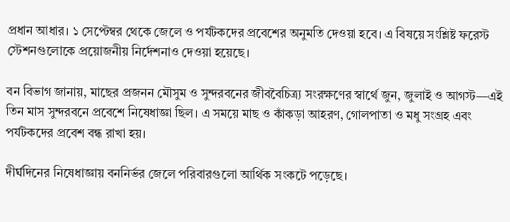প্রধান আধার। ১ সেপ্টেম্বর থেকে জেলে ও পর্যটকদের প্রবেশের অনুমতি দেওয়া হবে। এ বিষয়ে সংশ্লিষ্ট ফরেস্ট স্টেশনগুলোকে প্রয়োজনীয় নির্দেশনাও দেওয়া হয়েছে।

বন বিভাগ জানায়, মাছের প্রজনন মৌসুম ও সুন্দরবনের জীববৈচিত্র্য সংরক্ষণের স্বার্থে জুন, জুলাই ও আগস্ট—এই তিন মাস সুন্দরবনে প্রবেশে নিষেধাজ্ঞা ছিল। এ সময়ে মাছ ও কাঁকড়া আহরণ, গোলপাতা ও মধু সংগ্রহ এবং পর্যটকদের প্রবেশ বন্ধ রাখা হয়।

দীর্ঘদিনের নিষেধাজ্ঞায় বননির্ভর জেলে পরিবারগুলো আর্থিক সংকটে পড়েছে।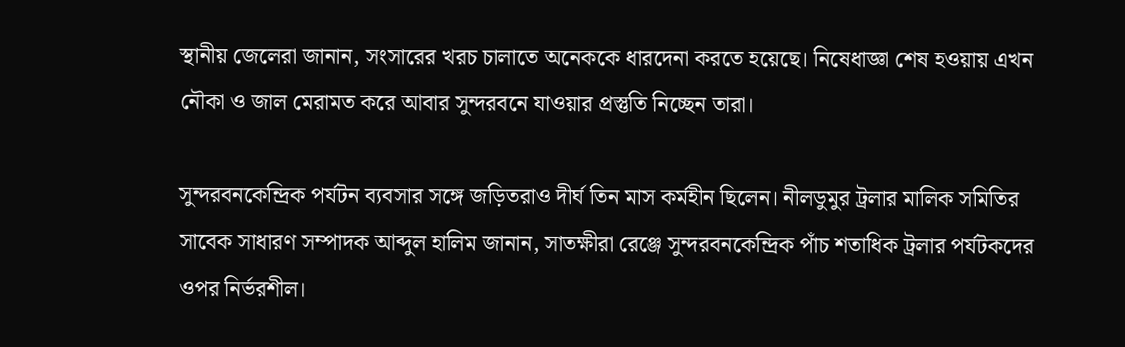স্থানীয় জেলেরা জানান, সংসারের খরচ চালাতে অনেককে ধারদেনা করতে হয়েছে। নিষেধাজ্ঞা শেষ হওয়ায় এখন নৌকা ও জাল মেরামত করে আবার সুন্দরবনে যাওয়ার প্রস্তুতি নিচ্ছেন তারা।

সুন্দরবনকেন্দ্রিক পর্যটন ব্যবসার সঙ্গে জড়িতরাও দীর্ঘ তিন মাস কর্মহীন ছিলেন। নীলডুমুর ট্রলার মালিক সমিতির সাবেক সাধারণ সম্পাদক আব্দুল হালিম জানান, সাতক্ষীরা রেঞ্জে সুন্দরবনকেন্দ্রিক পাঁচ শতাধিক ট্রলার পর্যটকদের ওপর নির্ভরশীল।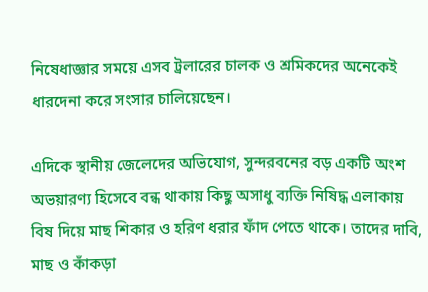নিষেধাজ্ঞার সময়ে এসব ট্রলারের চালক ও শ্রমিকদের অনেকেই ধারদেনা করে সংসার চালিয়েছেন।

এদিকে স্থানীয় জেলেদের অভিযোগ, সুন্দরবনের বড় একটি অংশ অভয়ারণ্য হিসেবে বন্ধ থাকায় কিছু অসাধু ব্যক্তি নিষিদ্ধ এলাকায় বিষ দিয়ে মাছ শিকার ও হরিণ ধরার ফাঁদ পেতে থাকে। তাদের দাবি, মাছ ও কাঁকড়া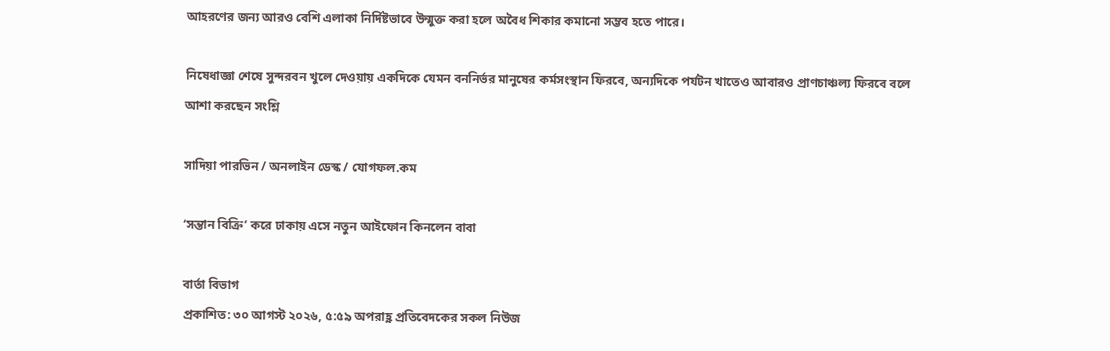আহরণের জন্য আরও বেশি এলাকা নির্দিষ্টভাবে উন্মুক্ত করা হলে অবৈধ শিকার কমানো সম্ভব হতে পারে।

নিষেধাজ্ঞা শেষে সুন্দরবন খুলে দেওয়ায় একদিকে যেমন বননির্ভর মানুষের কর্মসংস্থান ফিরবে, অন্যদিকে পর্যটন খাতেও আবারও প্রাণচাঞ্চল্য ফিরবে বলে আশা করছেন সংশ্লি

সাদিয়া পারভিন / অনলাইন ডেস্ক / যোগফল.কম

‘সন্তান বিক্রি’ করে ঢাকায় এসে নতুন আইফোন কিনলেন বাবা

বার্তা বিভাগ
প্রকাশিত: ৩০ আগস্ট ২০২৬, ৫:৫৯ অপরাহ্ণ প্রতিবেদকের সকল নিউজ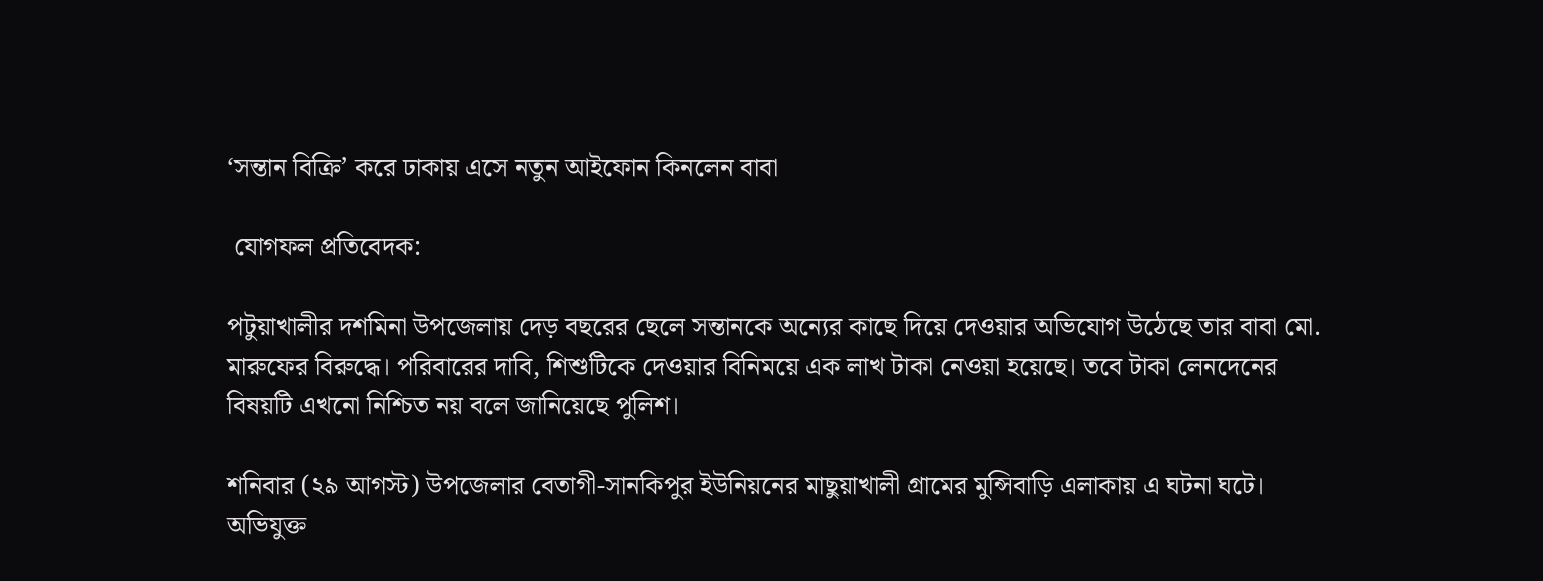‘সন্তান বিক্রি’ করে ঢাকায় এসে নতুন আইফোন কিনলেন বাবা

 যোগফল প্রতিবেদক:

পটুয়াখালীর দশমিনা উপজেলায় দেড় বছরের ছেলে সন্তানকে অন্যের কাছে দিয়ে দেওয়ার অভিযোগ উঠেছে তার বাবা মো. মারুফের বিরুদ্ধে। পরিবারের দাবি, শিশুটিকে দেওয়ার বিনিময়ে এক লাখ টাকা নেওয়া হয়েছে। তবে টাকা লেনদেনের বিষয়টি এখনো নিশ্চিত নয় বলে জানিয়েছে পুলিশ।

শনিবার (২৯ আগস্ট) উপজেলার বেতাগী-সানকিপুর ইউনিয়নের মাছুয়াখালী গ্রামের মুন্সিবাড়ি এলাকায় এ ঘটনা ঘটে। অভিযুক্ত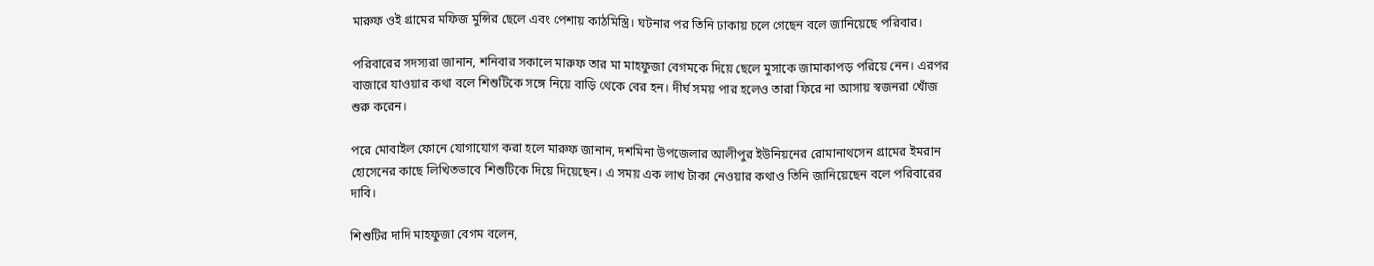মারুফ ওই গ্রামের মফিজ মুন্সির ছেলে এবং পেশায় কাঠমিস্ত্রি। ঘটনার পর তিনি ঢাকায় চলে গেছেন বলে জানিয়েছে পরিবার।

পরিবারের সদস্যরা জানান, শনিবার সকালে মারুফ তার মা মাহফুজা বেগমকে দিয়ে ছেলে মুসাকে জামাকাপড় পরিয়ে নেন। এরপর বাজারে যাওয়ার কথা বলে শিশুটিকে সঙ্গে নিয়ে বাড়ি থেকে বের হন। দীর্ঘ সময় পার হলেও তারা ফিরে না আসায় স্বজনরা খোঁজ শুরু করেন।

পরে মোবাইল ফোনে যোগাযোগ করা হলে মারুফ জানান, দশমিনা উপজেলার আলীপুর ইউনিয়নের রোমানাথসেন গ্রামের ইমরান হোসেনের কাছে লিখিতভাবে শিশুটিকে দিয়ে দিয়েছেন। এ সময় এক লাখ টাকা নেওয়ার কথাও তিনি জানিয়েছেন বলে পরিবারের দাবি।

শিশুটির দাদি মাহফুজা বেগম বলেন,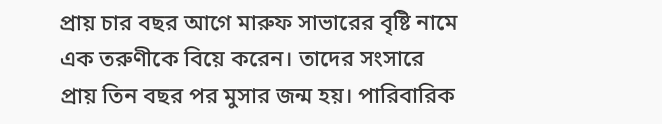প্রায় চার বছর আগে মারুফ সাভারের বৃষ্টি নামে এক তরুণীকে বিয়ে করেন। তাদের সংসারে প্রায় তিন বছর পর মুসার জন্ম হয়। পারিবারিক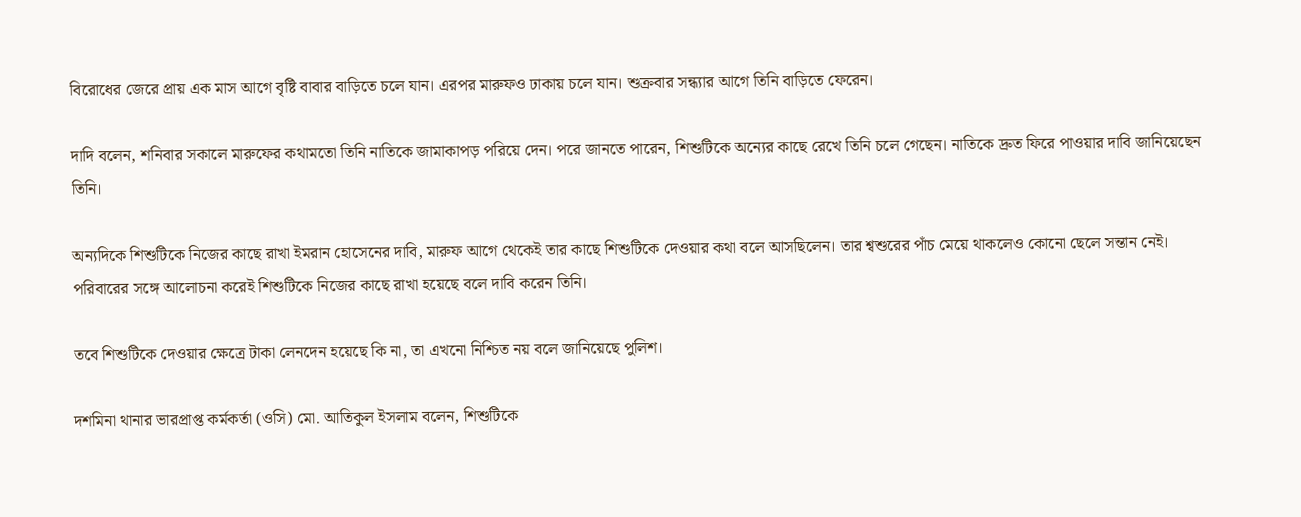বিরোধের জেরে প্রায় এক মাস আগে বৃষ্টি বাবার বাড়িতে চলে যান। এরপর মারুফও ঢাকায় চলে যান। শুক্রবার সন্ধ্যার আগে তিনি বাড়িতে ফেরেন।

দাদি বলেন, শনিবার সকালে মারুফের কথামতো তিনি নাতিকে জামাকাপড় পরিয়ে দেন। পরে জানতে পারেন, শিশুটিকে অন্যের কাছে রেখে তিনি চলে গেছেন। নাতিকে দ্রুত ফিরে পাওয়ার দাবি জানিয়েছেন তিনি।

অন্যদিকে শিশুটিকে নিজের কাছে রাখা ইমরান হোসেনের দাবি, মারুফ আগে থেকেই তার কাছে শিশুটিকে দেওয়ার কথা বলে আসছিলেন। তার শ্বশুরের পাঁচ মেয়ে থাকলেও কোনো ছেলে সন্তান নেই। পরিবারের সঙ্গে আলোচনা করেই শিশুটিকে নিজের কাছে রাখা হয়েছে বলে দাবি করেন তিনি।

তবে শিশুটিকে দেওয়ার ক্ষেত্রে টাকা লেনদেন হয়েছে কি না, তা এখনো নিশ্চিত নয় বলে জানিয়েছে পুলিশ।

দশমিনা থানার ভারপ্রাপ্ত কর্মকর্তা (ওসি) মো. আতিকুল ইসলাম বলেন, শিশুটিকে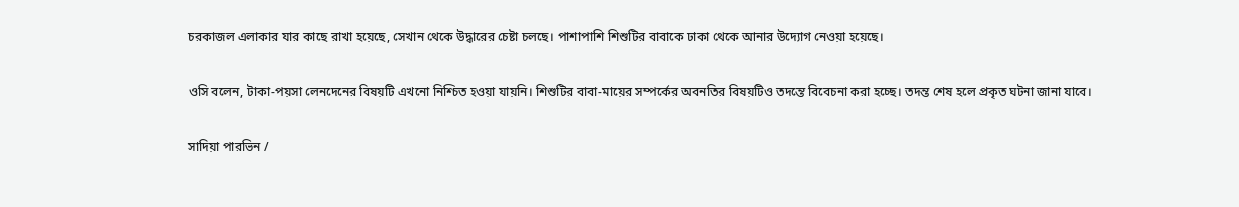চরকাজল এলাকার যার কাছে রাখা হয়েছে, সেখান থেকে উদ্ধারের চেষ্টা চলছে। পাশাপাশি শিশুটির বাবাকে ঢাকা থেকে আনার উদ্যোগ নেওয়া হয়েছে।

ওসি বলেন, টাকা-পয়সা লেনদেনের বিষয়টি এখনো নিশ্চিত হওয়া যায়নি। শিশুটির বাবা-মায়ের সম্পর্কের অবনতির বিষয়টিও তদন্তে বিবেচনা করা হচ্ছে। তদন্ত শেষ হলে প্রকৃত ঘটনা জানা যাবে।

সাদিয়া পারভিন /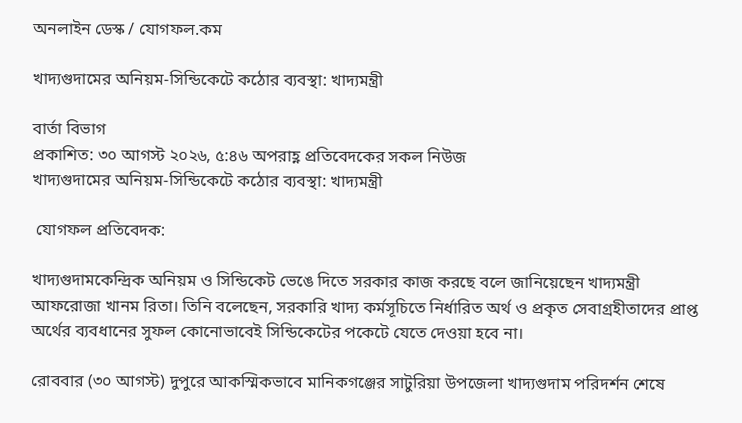অনলাইন ডেস্ক / যোগফল.কম

খাদ্যগুদামের অনিয়ম-সিন্ডিকেটে কঠোর ব্যবস্থা: খাদ্যমন্ত্রী

বার্তা বিভাগ
প্রকাশিত: ৩০ আগস্ট ২০২৬, ৫:৪৬ অপরাহ্ণ প্রতিবেদকের সকল নিউজ
খাদ্যগুদামের অনিয়ম-সিন্ডিকেটে কঠোর ব্যবস্থা: খাদ্যমন্ত্রী

 যোগফল প্রতিবেদক:

খাদ্যগুদামকেন্দ্রিক অনিয়ম ও সিন্ডিকেট ভেঙে দিতে সরকার কাজ করছে বলে জানিয়েছেন খাদ্যমন্ত্রী আফরোজা খানম রিতা। তিনি বলেছেন, সরকারি খাদ্য কর্মসূচিতে নির্ধারিত অর্থ ও প্রকৃত সেবাগ্রহীতাদের প্রাপ্ত অর্থের ব্যবধানের সুফল কোনোভাবেই সিন্ডিকেটের পকেটে যেতে দেওয়া হবে না।

রোববার (৩০ আগস্ট) দুপুরে আকস্মিকভাবে মানিকগঞ্জের সাটুরিয়া উপজেলা খাদ্যগুদাম পরিদর্শন শেষে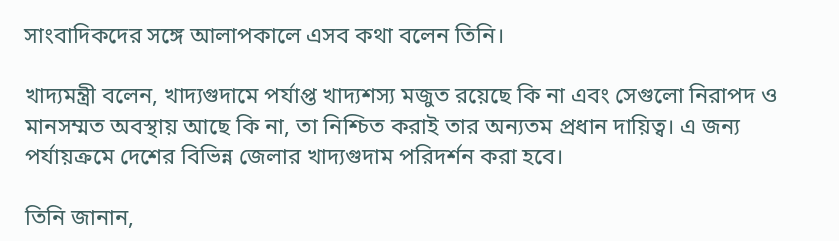সাংবাদিকদের সঙ্গে আলাপকালে এসব কথা বলেন তিনি।

খাদ্যমন্ত্রী বলেন, খাদ্যগুদামে পর্যাপ্ত খাদ্যশস্য মজুত রয়েছে কি না এবং সেগুলো নিরাপদ ও মানসম্মত অবস্থায় আছে কি না, তা নিশ্চিত করাই তার অন্যতম প্রধান দায়িত্ব। এ জন্য পর্যায়ক্রমে দেশের বিভিন্ন জেলার খাদ্যগুদাম পরিদর্শন করা হবে।

তিনি জানান,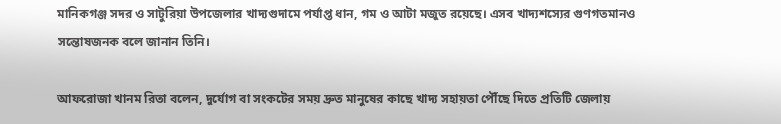মানিকগঞ্জ সদর ও সাটুরিয়া উপজেলার খাদ্যগুদামে পর্যাপ্ত ধান, গম ও আটা মজুত রয়েছে। এসব খাদ্যশস্যের গুণগতমানও সন্তোষজনক বলে জানান তিনি।

আফরোজা খানম রিতা বলেন, দুর্যোগ বা সংকটের সময় দ্রুত মানুষের কাছে খাদ্য সহায়তা পৌঁছে দিতে প্রতিটি জেলায়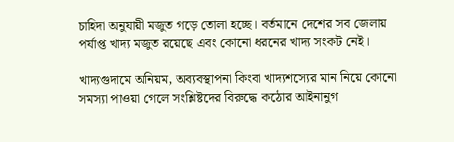চাহিদা অনুযায়ী মজুত গড়ে তোলা হচ্ছে। বর্তমানে দেশের সব জেলায় পর্যাপ্ত খাদ্য মজুত রয়েছে এবং কোনো ধরনের খাদ্য সংকট নেই।

খাদ্যগুদামে অনিয়ম, অব্যবস্থাপনা কিংবা খাদ্যশস্যের মান নিয়ে কোনো সমস্যা পাওয়া গেলে সংশ্লিষ্টদের বিরুদ্ধে কঠোর আইনানুগ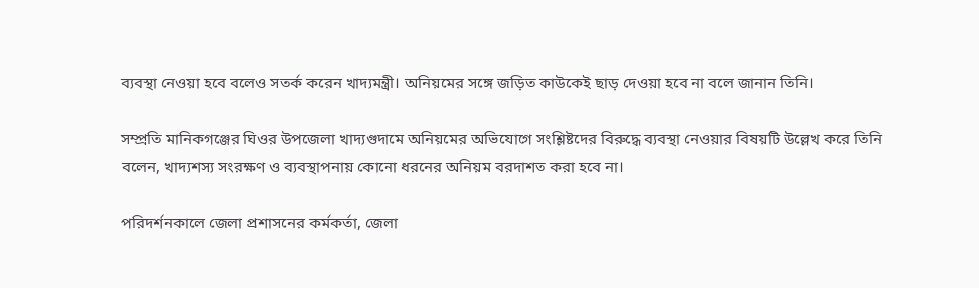ব্যবস্থা নেওয়া হবে বলেও সতর্ক করেন খাদ্যমন্ত্রী। অনিয়মের সঙ্গে জড়িত কাউকেই ছাড় দেওয়া হবে না বলে জানান তিনি।

সম্প্রতি মানিকগঞ্জের ঘিওর উপজেলা খাদ্যগুদামে অনিয়মের অভিযোগে সংশ্লিষ্টদের বিরুদ্ধে ব্যবস্থা নেওয়ার বিষয়টি উল্লেখ করে তিনি বলেন, খাদ্যশস্য সংরক্ষণ ও ব্যবস্থাপনায় কোনো ধরনের অনিয়ম বরদাশত করা হবে না।

পরিদর্শনকালে জেলা প্রশাসনের কর্মকর্তা, জেলা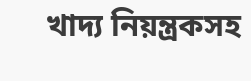খাদ্য নিয়ন্ত্রকসহ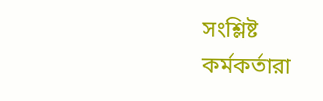সংশ্লিষ্ট কর্মকর্তারা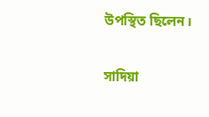উপস্থিত ছিলেন।

সাদিয়া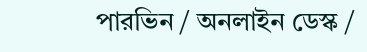পারভিন / অনলাইন ডেস্ক /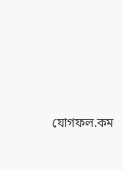যোগফল.কম